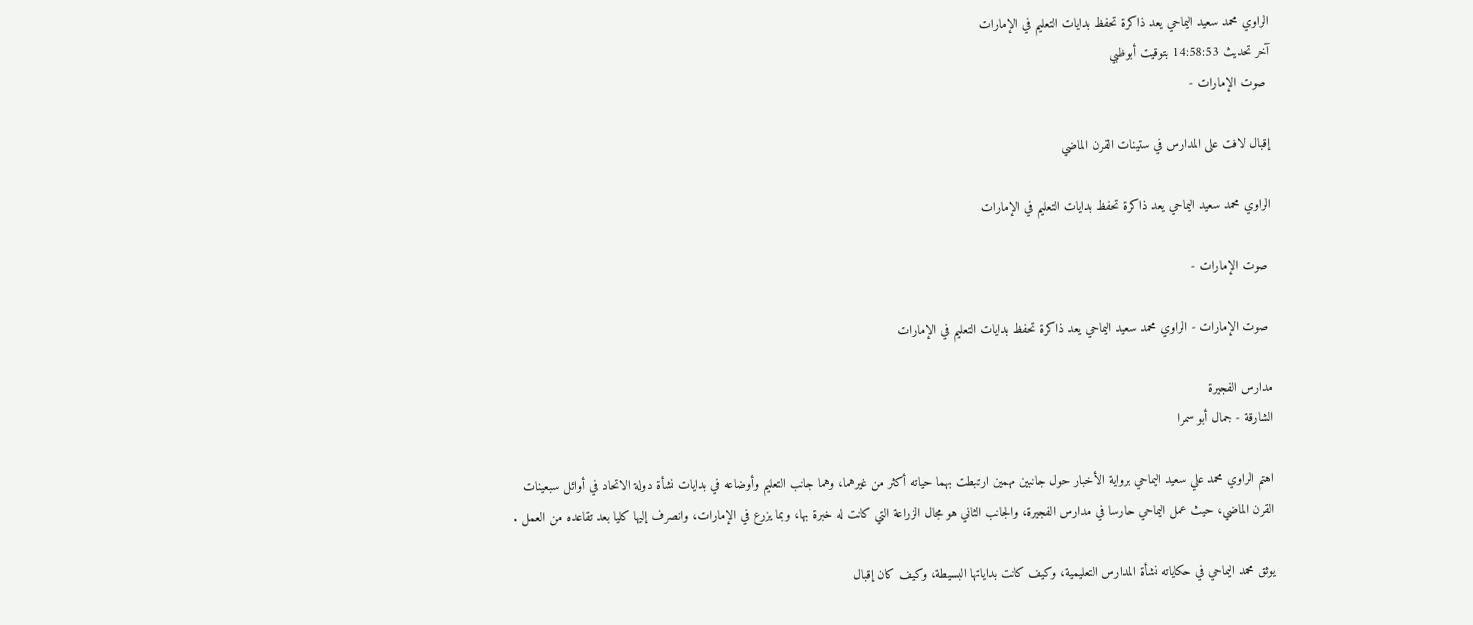الراوي محمد سعيد اليماحي يعد ذاكرة تحفظ بدايات التعليم في الإمارات
آخر تحديث 14:58:53 بتوقيت أبوظبي
 صوت الإمارات -

إقبال لافت على المدارس في ستينات القرن الماضي

الراوي محمد سعيد اليماحي يعد ذاكرة تحفظ بدايات التعليم في الإمارات

 صوت الإمارات -

 صوت الإمارات - الراوي محمد سعيد اليماحي يعد ذاكرة تحفظ بدايات التعليم في الإمارات

مدارس الفجيرة
الشارقة - جمال أبو سمرا

اهتم الراوي محمد علي سعيد اليماحي برواية الأخبار حول جانبين مهمين ارتبطت بهما حياته أكثر من غيرهما، وهما جانب التعليم وأوضاعه في بدايات نشأة دولة الاتحاد في أوائل سبعينات القرن الماضي، حيث عمل اليماحي حارسا في مدارس الفجيرة، والجانب الثاني هو مجال الزراعة التي كانت له خبرة بها، وبما يزرع في الإمارات، وانصرف إليها كليا بعد تقاعده من العمل .

يوثق محمد اليماحي في حكاياته نشأة المدارس التعليمية، وكيف كانت بداياتها البسيطة، وكيف كان إقبال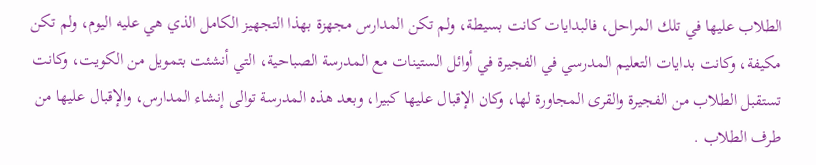الطلاب عليها في تلك المراحل، فالبدايات كانت بسيطة، ولم تكن المدارس مجهزة بهذا التجهيز الكامل الذي هي عليه اليوم، ولم تكن مكيفة، وكانت بدايات التعليم المدرسي في الفجيرة في أوائل الستينات مع المدرسة الصباحية، التي أنشئت بتمويل من الكويت، وكانت تستقبل الطلاب من الفجيرة والقرى المجاورة لها، وكان الإقبال عليها كبيرا، وبعد هذه المدرسة توالى إنشاء المدارس، والإقبال عليها من طرف الطلاب .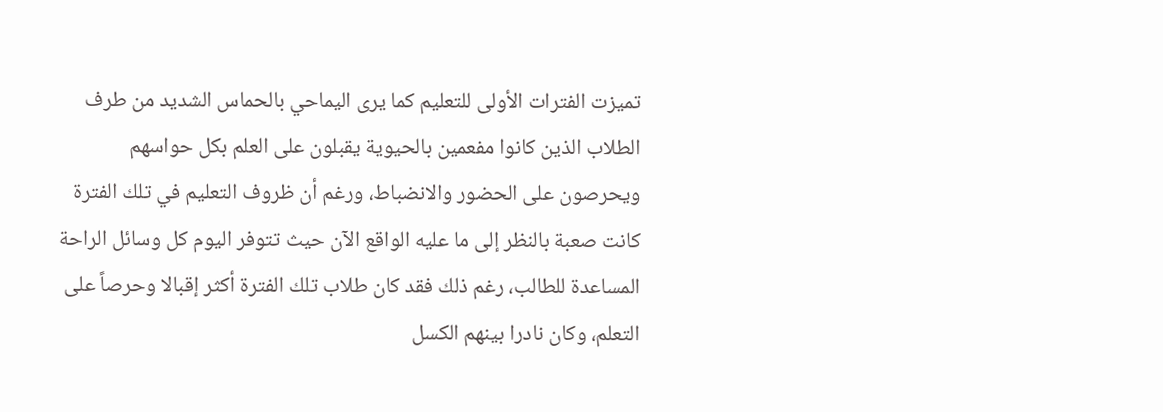تميزت الفترات الأولى للتعليم كما يرى اليماحي بالحماس الشديد من طرف الطلاب الذين كانوا مفعمين بالحيوية يقبلون على العلم بكل حواسهم ويحرصون على الحضور والانضباط، ورغم أن ظروف التعليم في تلك الفترة كانت صعبة بالنظر إلى ما عليه الواقع الآن حيث تتوفر اليوم كل وسائل الراحة المساعدة للطالب، رغم ذلك فقد كان طلاب تلك الفترة أكثر إقبالا وحرصاً على التعلم، وكان نادرا بينهم الكسل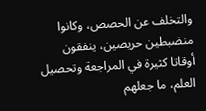والتخلف عن الحصص، وكانوا منضبطين حريصين، ينفقون أوقاتا كثيرة في المراجعة وتحصيل العلم، ما جعلهم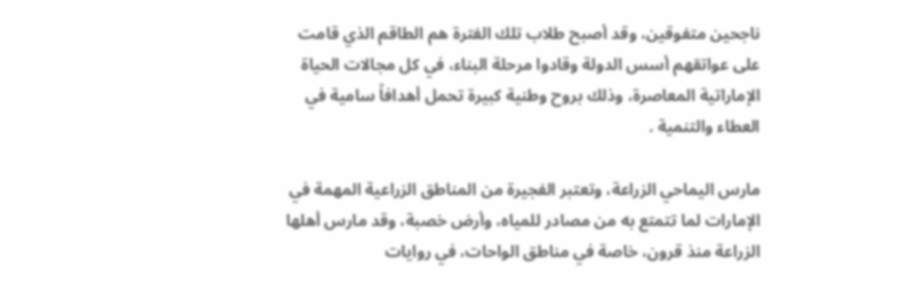ناجحين متفوقين، وقد أصبح طلاب تلك الفترة هم الطاقم الذي قامت على عواتقهم أسس الدولة وقادوا مرحلة البناء، في كل مجالات الحياة الإماراتية المعاصرة، وذلك بروح وطنية كبيرة تحمل أهدافاً سامية في العطاء والتنمية .

مارس اليماحي الزراعة، وتعتبر الفجيرة من المناطق الزراعية المهمة في الإمارات لما تتمتع به من مصادر للمياه، وأرض خصبة، وقد مارس أهلها الزراعة منذ قرون، خاصة في مناطق الواحات، في روايات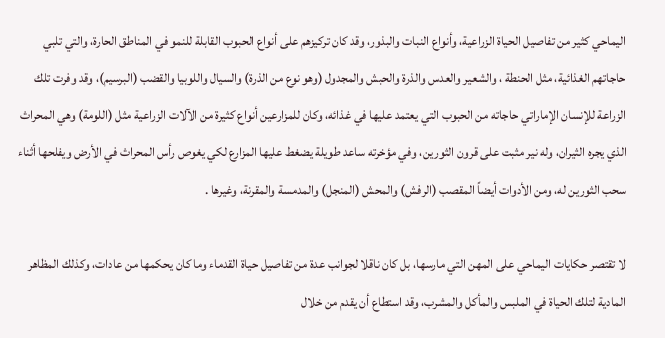اليماحي كثير من تفاصيل الحياة الزراعية، وأنواع النبات والبذور، وقد كان تركيزهم على أنواع الحبوب القابلة للنمو في المناطق الحارة، والتي تلبي حاجاتهم الغذائية، مثل الحنطة ، والشعير والعدس والذرة والحبش والمجدول (وهو نوع من الذرة) والسيال واللوبيا والقضب (البرسيم)، وقد وفرت تلك الزراعة للإنسان الإماراتي حاجاته من الحبوب التي يعتمد عليها في غذائه، وكان للمزارعين أنواع كثيرة من الآلات الزراعية مثل (اللومة) وهي المحراث الذي يجره الثيران، وله نير مثبت على قرون الثورين، وفي مؤخرته ساعد طويلة يضغط عليها المزارع لكي يغوص رأس المحراث في الأرض ويفلحها أثناء سحب الثورين له، ومن الأدوات أيضاً المقصب (الرفش) والمحش (المنجل) والمدمسة والمقرنة، وغيرها .

لا تقتصر حكايات اليماحي على المهن التي مارسها، بل كان ناقلا لجوانب عدة من تفاصيل حياة القدماء وما كان يحكمها من عادات، وكذلك المظاهر المادية لتلك الحياة في الملبس والمأكل والمشرب، وقد استطاع أن يقدم من خلال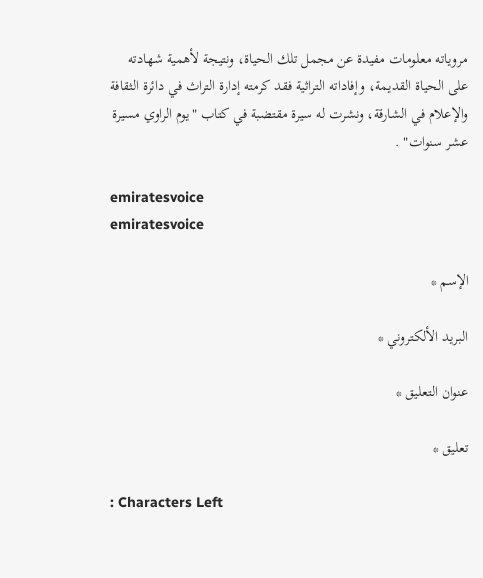مروياته معلومات مفيدة عن مجمل تلك الحياة، ونتيجة لأهمية شهادته على الحياة القديمة، وإفاداته التراثية فقد كرمته إدارة التراث في دائرة الثقافة والإعلام في الشارقة، ونشرت له سيرة مقتضبة في كتاب "يوم الراوي مسيرة عشر سنوات" .

emiratesvoice
emiratesvoice

الإسم *

البريد الألكتروني *

عنوان التعليق *

تعليق *

: Characters Left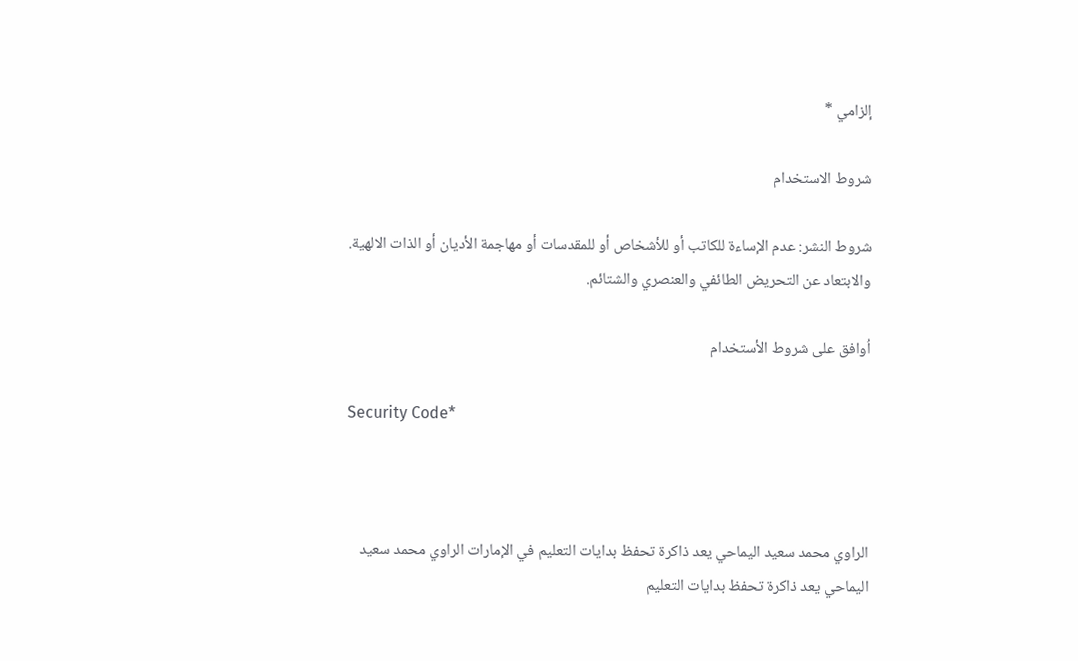إلزامي *

شروط الاستخدام

شروط النشر: عدم الإساءة للكاتب أو للأشخاص أو للمقدسات أو مهاجمة الأديان أو الذات الالهية. والابتعاد عن التحريض الطائفي والعنصري والشتائم.

اُوافق على شروط الأستخدام

Security Code*



الراوي محمد سعيد اليماحي يعد ذاكرة تحفظ بدايات التعليم في الإمارات الراوي محمد سعيد اليماحي يعد ذاكرة تحفظ بدايات التعليم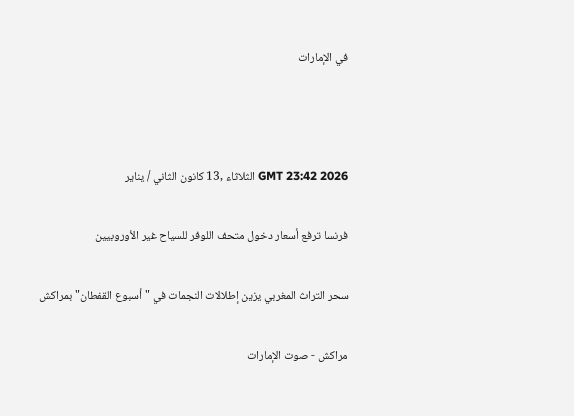في الإمارات



GMT 23:42 2026 الثلاثاء ,13 كانون الثاني / يناير

فرنسا ترفع أسعار دخول متحف اللوفر للسياح غير الأوروبيين

سحر التراث المغربي يزين إطلالات النجمات في "أسبوع القفطان" بمراكش

مراكش - صوت الإمارات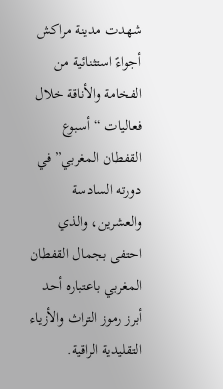شهدت مدينة مراكش أجواءً استثنائية من الفخامة والأناقة خلال فعاليات “أسبوع القفطان المغربي” في دورته السادسة والعشرين، والذي احتفى بجمال القفطان المغربي باعتباره أحد أبرز رموز التراث والأزياء التقليدية الراقية.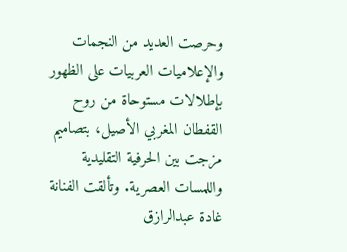وحرصت العديد من النجمات والإعلاميات العربيات على الظهور بإطلالات مستوحاة من روح القفطان المغربي الأصيل، بتصاميم مزجت بين الحرفية التقليدية واللمسات العصرية. وتألقت الفنانة غادة عبدالرازق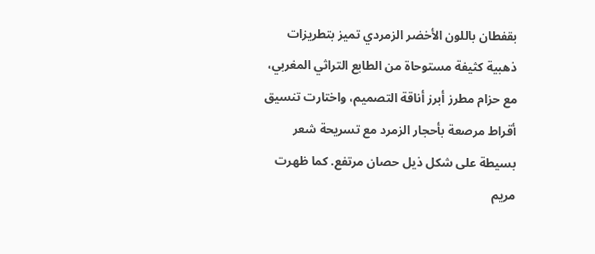بقفطان باللون الأخضر الزمردي تميز بتطريزات ذهبية كثيفة مستوحاة من الطابع التراثي المغربي، مع حزام مطرز أبرز أناقة التصميم، واختارت تنسيق أقراط مرصعة بأحجار الزمرد مع تسريحة شعر بسيطة على شكل ذيل حصان مرتفع. كما ظهرت مريم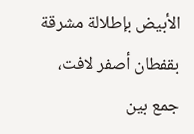الأبيض بإطلالة مشرقة بقفطان أصفر لافت، جمع بين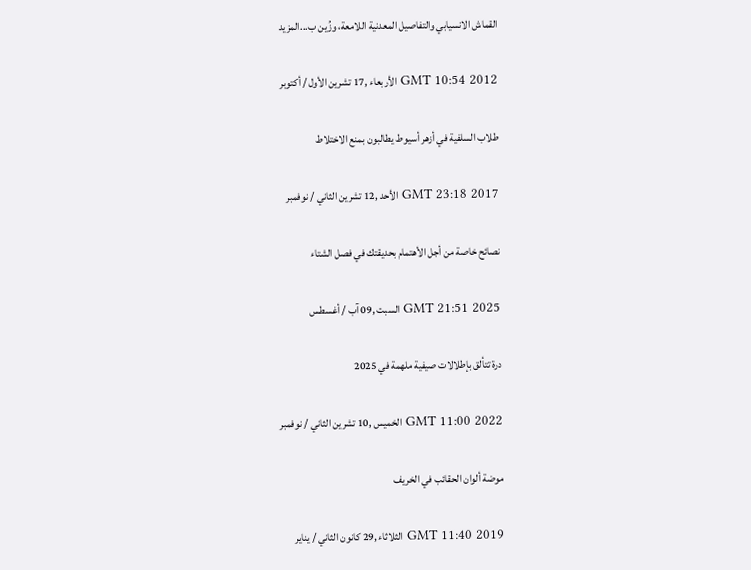القماش الانسيابي والتفاصيل المعدنية اللامعة، وزُين ب...المزيد

GMT 10:54 2012 الأربعاء ,17 تشرين الأول / أكتوبر

طلاب السلفية في أزهر أسيوط يطالبون بمنع الاختلاط

GMT 23:18 2017 الأحد ,12 تشرين الثاني / نوفمبر

نصائح خاصة من أجل الأهتمام بحديقتك في فصل الشتاء

GMT 21:51 2025 السبت ,09 آب / أغسطس

درة تتألق بإطلالات صيفية ملهمة في 2025

GMT 11:00 2022 الخميس ,10 تشرين الثاني / نوفمبر

موضة ألوان الحقائب في الخريف

GMT 11:40 2019 الثلاثاء ,29 كانون الثاني / يناير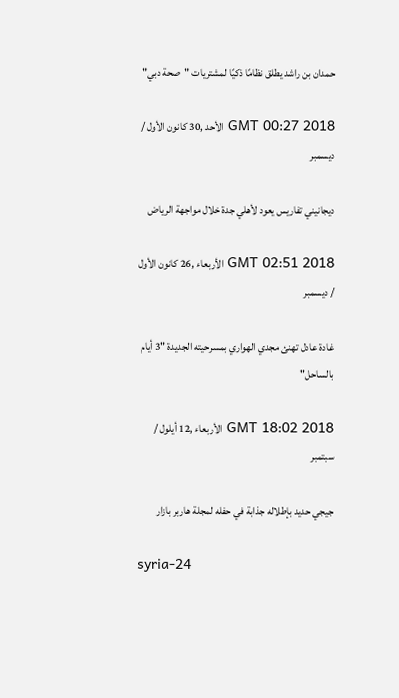حمدان بن راشد يطلق نظامًا ذكيًا لمشتريات "صحة دبي"

GMT 00:27 2018 الأحد ,30 كانون الأول / ديسمبر

ديجانيني تفاريس يعود لأهلي جدة خلال مواجهة الرياض

GMT 02:51 2018 الأربعاء ,26 كانون الأول / ديسمبر

غادة عادل تهنئ مجدي الهواري بمسرحيته الجديدة "3 أيام بالساحل"

GMT 18:02 2018 الأربعاء ,12 أيلول / سبتمبر

جيجي حديد بإطلاله جذابة في حفله لمجلة هاربر بازار

syria-24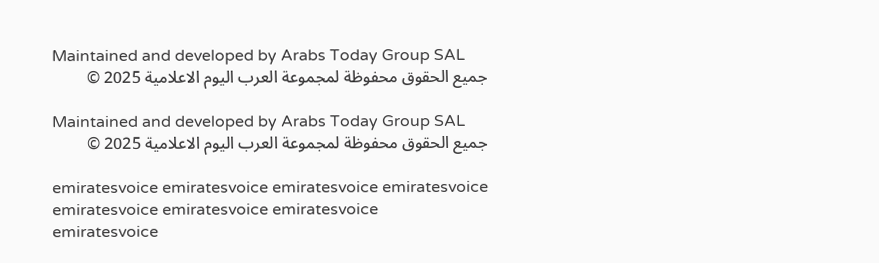Maintained and developed by Arabs Today Group SAL
جميع الحقوق محفوظة لمجموعة العرب اليوم الاعلامية 2025 ©

Maintained and developed by Arabs Today Group SAL
جميع الحقوق محفوظة لمجموعة العرب اليوم الاعلامية 2025 ©

emiratesvoice emiratesvoice emiratesvoice emiratesvoice
emiratesvoice emiratesvoice emiratesvoice
emiratesvoice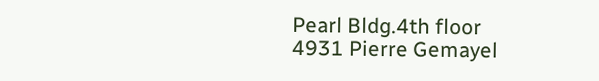Pearl Bldg.4th floor
4931 Pierre Gemayel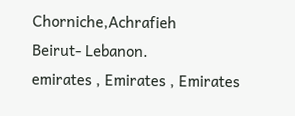Chorniche,Achrafieh
Beirut- Lebanon.
emirates , Emirates , Emirates